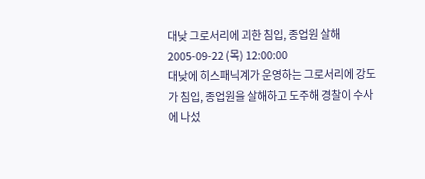대낮 그로서리에 괴한 침입, 종업원 살해
2005-09-22 (목) 12:00:00
대낮에 히스패닉계가 운영하는 그로서리에 강도가 침입, 종업원을 살해하고 도주해 경찰이 수사에 나섰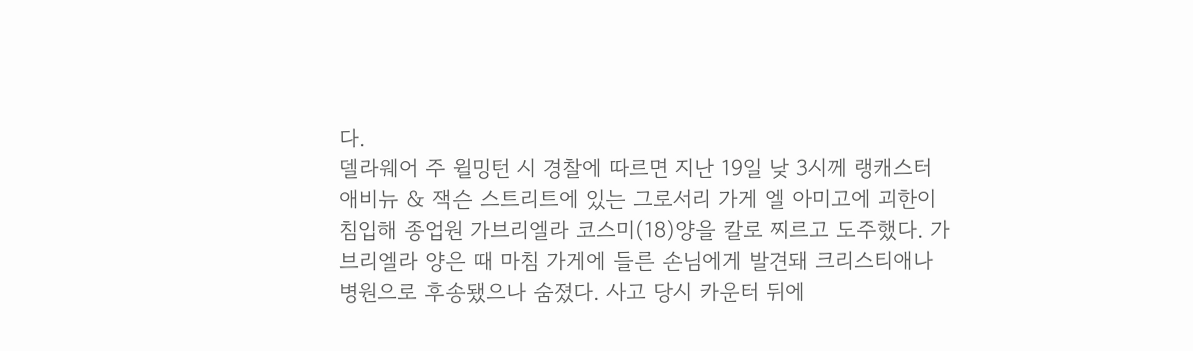다.
델라웨어 주 윌밍턴 시 경찰에 따르면 지난 19일 낮 3시께 랭캐스터 애비뉴 & 잭슨 스트리트에 있는 그로서리 가게 엘 아미고에 괴한이 침입해 종업원 가브리엘라 코스미(18)양을 칼로 찌르고 도주했다. 가브리엘라 양은 때 마침 가게에 들른 손님에게 발견돼 크리스티애나 병원으로 후송됐으나 숨졌다. 사고 당시 카운터 뒤에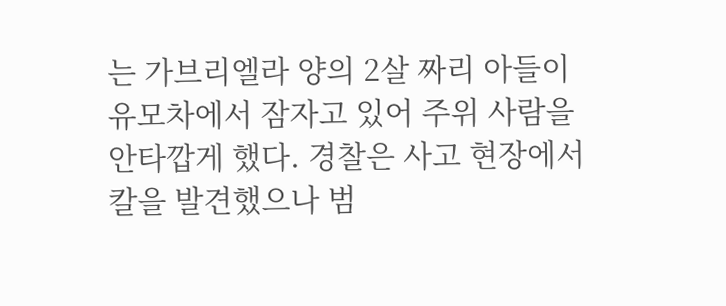는 가브리엘라 양의 2살 짜리 아들이 유모차에서 잠자고 있어 주위 사람을 안타깝게 했다. 경찰은 사고 현장에서 칼을 발견했으나 범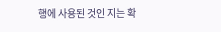행에 사용된 것인 지는 확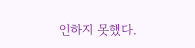인하지 못했다.